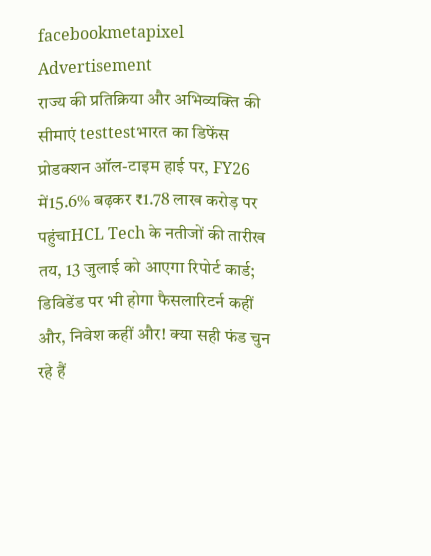facebookmetapixel
Advertisement
राज्य की प्रतिक्रिया और अभिव्यक्ति की सीमाएं testtestभारत का डिफेंस प्रोडक्शन ऑल-टाइम हाई पर, FY26 में15.6% बढ़कर ₹1.78 लाख करोड़ पर पहुंचाHCL Tech के नतीजों की तारीख तय, 13 जुलाई को आएगा रिपोर्ट कार्ड; डिविडेंड पर भी होगा फैसलारिटर्न कहीं और, निवेश कहीं और! क्या सही फंड चुन रहे हैं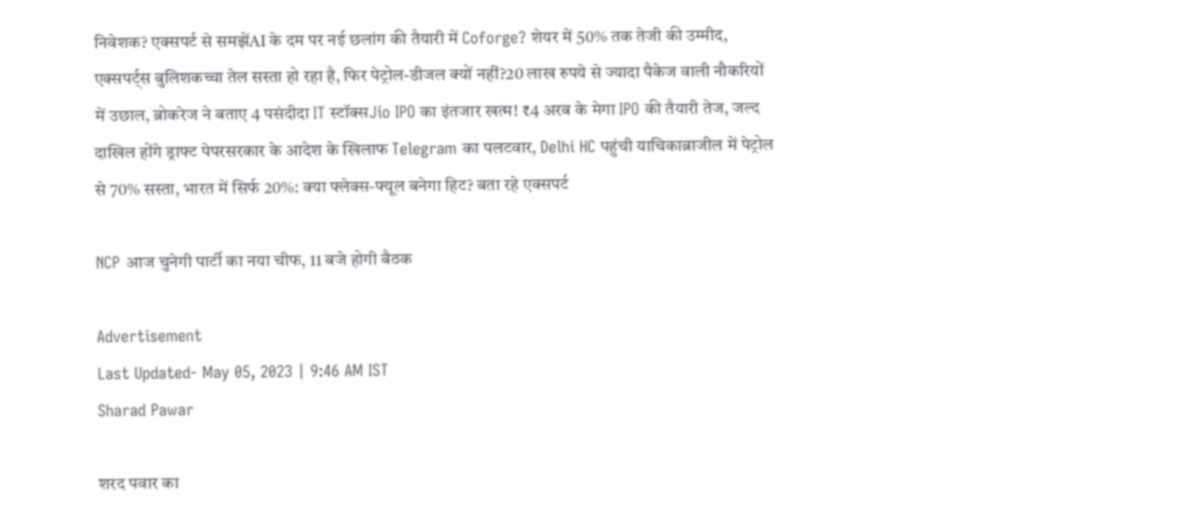निवेशक? एक्सपर्ट से समझेंAI के दम पर नई छलांग की तैयारी में Coforge? शेयर में 50% तक तेजी की उम्मीद, एक्सपर्ट्स बुलिशकच्चा तेल सस्ता हो रहा है, फिर पेट्रोल-डीजल क्यों नहीं?20 लाख रुपये से ज्यादा पैकेज वाली नौकरियों में उछाल, ब्रोकरेज ने बताए 4 पसंदीदा IT स्टॉक्सJio IPO का इंतजार खत्म! ₹4 अरब के मेगा IPO की तैयारी तेज, जल्द दाखिल होंगे ड्राफ्ट पेपरसरकार के आदेश के खिलाफ Telegram का पलटवार, Delhi HC पहुंची याचिकाब्राजील में पेट्रोल से 70% सस्ता, भारत में सिर्फ 20%: क्या फ्लेक्स-फ्यूल बनेगा हिट? बता रहे एक्सपर्ट

NCP आज चुनेगी पार्टी का नया चीफ, 11 बजे होगी बैठक

Advertisement
Last Updated- May 05, 2023 | 9:46 AM IST
Sharad Pawar

शरद पवार का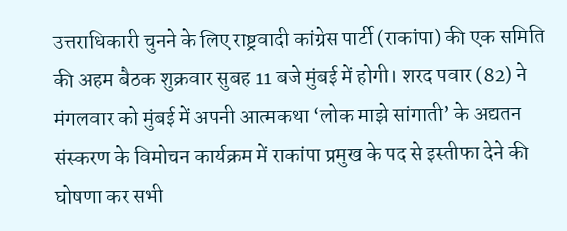उत्तराधिकारी चुनने के लिए राष्ट्रवादी कांग्रेस पार्टी (राकांपा) की एक समिति की अहम बैठक शुक्रवार सुबह 11 बजे मुंबई में होगी। शरद पवार (82) ने मंगलवार को मुंबई में अपनी आत्मकथा ‘लोक माझे सांगाती’ के अद्यतन संस्करण के विमोचन कार्यक्रम में राकांपा प्रमुख के पद से इस्तीफा देने की घोषणा कर सभी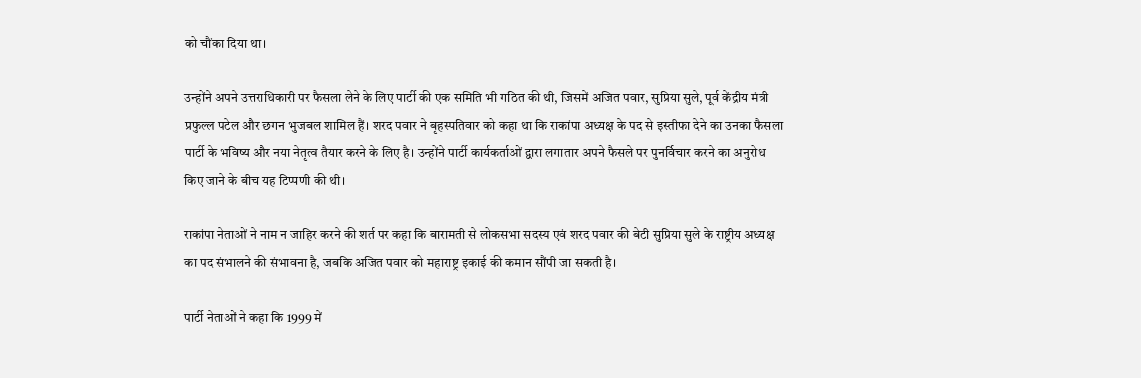को चौंका दिया था।

उन्होंने अपने उत्तराधिकारी पर फैसला लेने के लिए पार्टी की एक समिति भी गठित की थी, जिसमें अजित पवार, सुप्रिया सुले, पूर्व केंद्रीय मंत्री प्रफुल्ल पटेल और छगन भुजबल शामिल हैं। शरद पवार ने बृहस्पतिवार को कहा था कि राकांपा अध्यक्ष के पद से इस्तीफा देने का उनका फैसला पार्टी के भविष्य और नया नेतृत्व तैयार करने के लिए है। उन्होंने पार्टी कार्यकर्ताओं द्वारा लगातार अपने फैसले पर पुनर्विचार करने का अनुरोध किए जाने के बीच यह टिप्पणी की थी।

राकांपा नेताओं ने नाम न जाहिर करने की शर्त पर कहा कि बारामती से लोकसभा सदस्य एवं शरद पवार की बेटी सुप्रिया सुले के राष्ट्रीय अध्यक्ष का पद संभालने की संभावना है, जबकि अजित पवार को महाराष्ट्र इकाई की कमान सौंपी जा सकती है।

पार्टी नेताओं ने कहा कि 1999 में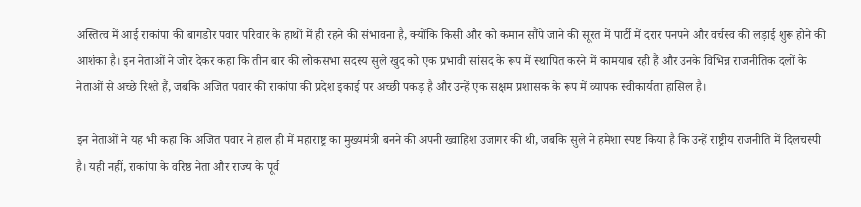अस्तित्व में आई राकांपा की बागडोर पवार परिवार के हाथों में ही रहने की संभावना है, क्योंकि किसी और को कमान सौंपे जाने की सूरत में पार्टी में दरार पनपने और वर्चस्व की लड़ाई शुरू होने की आशंका है। इन नेताओं ने जोर देकर कहा कि तीन बार की लोकसभा सदस्य सुले खुद को एक प्रभावी सांसद के रूप में स्थापित करने में कामयाब रही हैं और उनके विभिन्न राजनीतिक दलों के नेताओं से अच्छे रिश्ते हैं, जबकि अजित पवार की राकांपा की प्रदेश इकाई पर अच्छी पकड़ है और उन्हें एक सक्षम प्रशासक के रूप में व्यापक स्वीकार्यता हासिल है।

इन नेताओं ने यह भी कहा कि अजित पवार ने हाल ही में महाराष्ट्र का मुख्यमंत्री बनने की अपनी ख्वाहिश उजागर की थी, जबकि सुले ने हमेशा स्पष्ट किया है कि उन्हें राष्ट्रीय राजनीति में दिलचस्पी है। यही नहीं, राकांपा के वरिष्ठ नेता और राज्य के पूर्व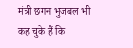मंत्री छगन भुजबल भी कह चुके हैं कि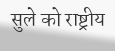सुले को राष्ट्रीय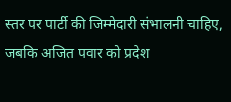स्तर पर पार्टी की जिम्मेदारी संभालनी चाहिए, जबकि अजित पवार को प्रदेश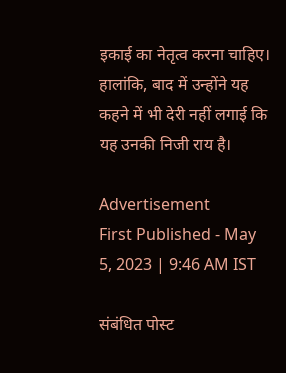इकाई का नेतृत्व करना चाहिए। हालांकि, बाद में उन्होंने यह कहने में भी देरी नहीं लगाई कि यह उनकी निजी राय है।

Advertisement
First Published - May 5, 2023 | 9:46 AM IST

संबंधित पोस्ट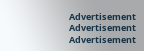Advertisement
Advertisement
Advertisement